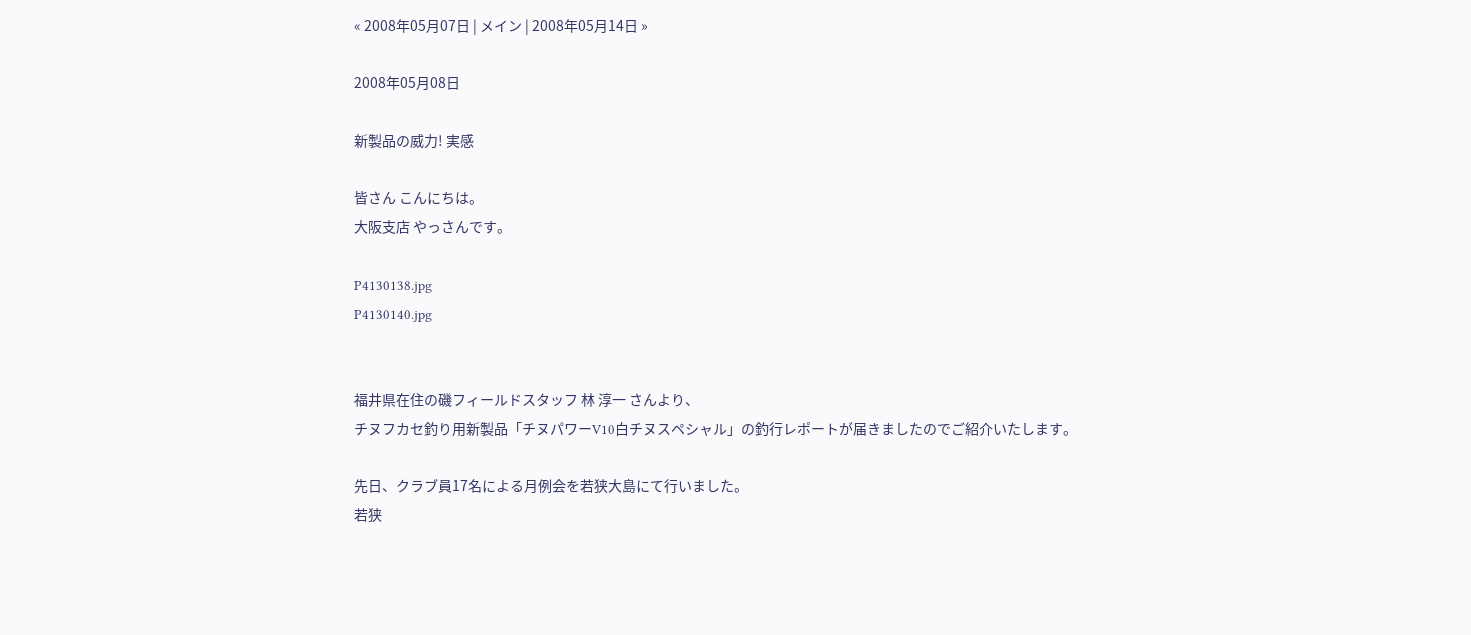« 2008年05月07日 | メイン | 2008年05月14日 »

2008年05月08日

新製品の威力! 実感

皆さん こんにちは。
大阪支店 やっさんです。

P4130138.jpg
P4130140.jpg


福井県在住の磯フィールドスタッフ 林 淳一 さんより、
チヌフカセ釣り用新製品「チヌパワーV10白チヌスペシャル」の釣行レポートが届きましたのでご紹介いたします。

先日、クラブ員17名による月例会を若狭大島にて行いました。
若狭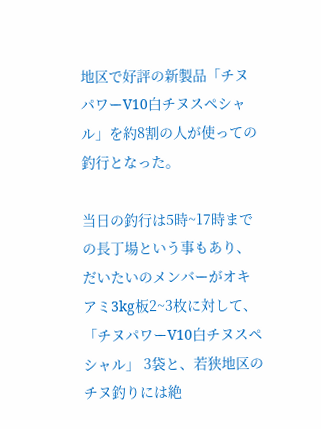地区で好評の新製品「チヌパワーV10白チヌスペシャル」を約8割の人が使っての釣行となった。

当日の釣行は5時~17時までの長丁場という事もあり、だいたいのメンバーがオキアミ3kg板2~3枚に対して、「チヌパワーV10白チヌスペシャル」 3袋と、若狭地区のチヌ釣りには絶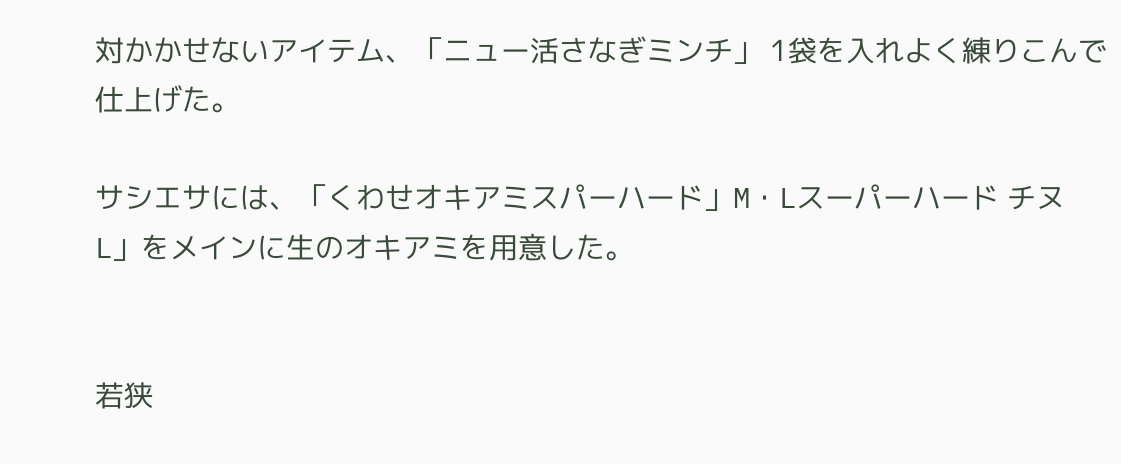対かかせないアイテム、「ニュー活さなぎミンチ」 1袋を入れよく練りこんで仕上げた。

サシエサには、「くわせオキアミスパーハード」M・Lスーパーハード チヌL」をメインに生のオキアミを用意した。


若狭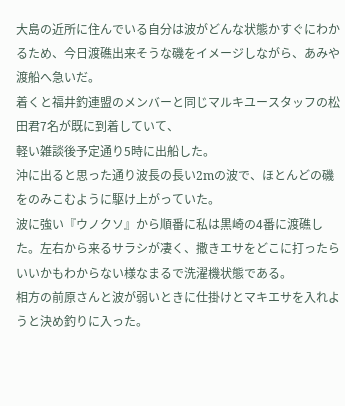大島の近所に住んでいる自分は波がどんな状態かすぐにわかるため、今日渡礁出来そうな磯をイメージしながら、あみや渡船へ急いだ。
着くと福井釣連盟のメンバーと同じマルキユースタッフの松田君7名が既に到着していて、
軽い雑談後予定通り5時に出船した。
沖に出ると思った通り波長の長い2mの波で、ほとんどの磯をのみこむように駆け上がっていた。
波に強い『ウノクソ』から順番に私は黒崎の4番に渡礁した。左右から来るサラシが凄く、撒きエサをどこに打ったらいいかもわからない様なまるで洗濯機状態である。
相方の前原さんと波が弱いときに仕掛けとマキエサを入れようと決め釣りに入った。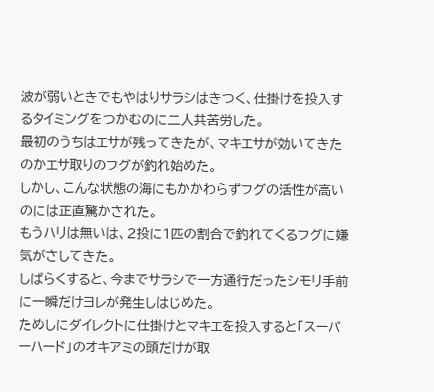波が弱いときでもやはりサラシはきつく、仕掛けを投入するタイミングをつかむのに二人共苦労した。
最初のうちはエサが残ってきたが、マキエサが効いてきたのかエサ取りのフグが釣れ始めた。
しかし、こんな状態の海にもかかわらずフグの活性が高いのには正直驚かされた。
もうハリは無いは、2投に1匹の割合で釣れてくるフグに嫌気がさしてきた。
しばらくすると、今までサラシで一方通行だったシモリ手前に一瞬だけヨレが発生しはじめた。
ためしにダイレクトに仕掛けとマキエを投入すると「スーパーハード」のオキアミの頭だけが取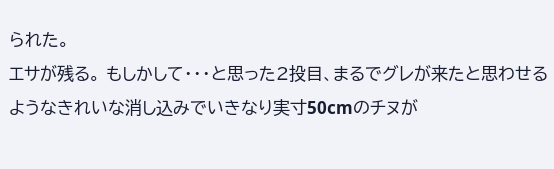られた。
エサが残る。 もしかして・・・と思った2投目、まるでグレが来たと思わせるようなきれいな消し込みでいきなり実寸50cmのチヌが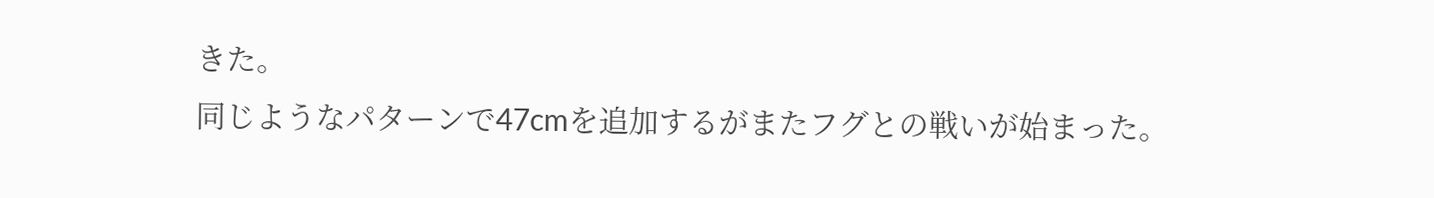きた。
同じようなパターンで47cmを追加するがまたフグとの戦いが始まった。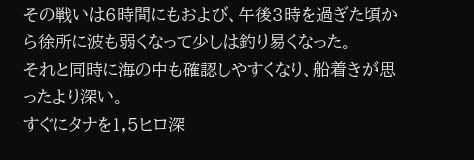その戦いは6時間にもおよび、午後3時を過ぎた頃から徐所に波も弱くなって少しは釣り易くなった。
それと同時に海の中も確認しやすくなり、船着きが思ったより深い。
すぐにタナを1,5ヒロ深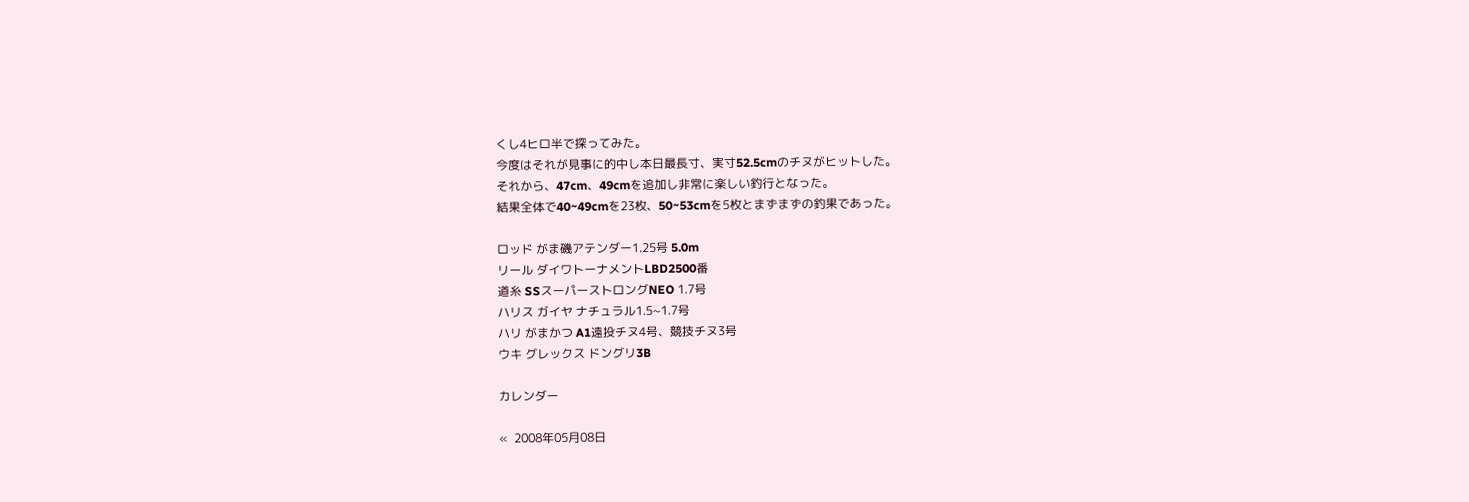くし4ヒロ半で探ってみた。
今度はそれが見事に的中し本日最長寸、実寸52.5cmのチヌがヒットした。
それから、47cm、49cmを追加し非常に楽しい釣行となった。
結果全体で40~49cmを23枚、50~53cmを5枚とまずまずの釣果であった。

ロッド がま磯アテンダー1.25号 5.0m
リール ダイワトーナメントLBD2500番
道糸 SSスーパーストロングNEO 1.7号
ハリス ガイヤ ナチュラル1.5~1.7号
ハリ がまかつ A1遠投チヌ4号、競技チヌ3号
ウキ グレックス ドングリ3B

カレンダー

«  2008年05月08日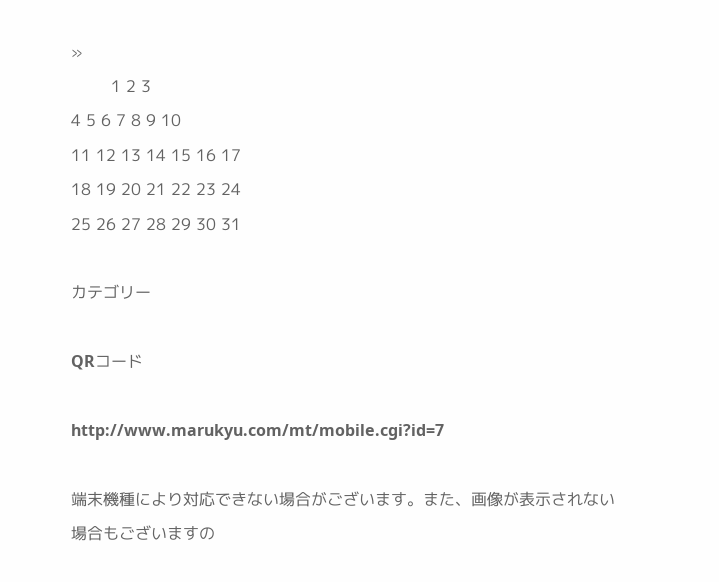»
        1 2 3
4 5 6 7 8 9 10
11 12 13 14 15 16 17
18 19 20 21 22 23 24
25 26 27 28 29 30 31

カテゴリー

QRコード

http://www.marukyu.com/mt/mobile.cgi?id=7

端末機種により対応できない場合がございます。また、画像が表示されない場合もございますの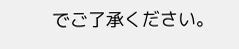でご了承ください。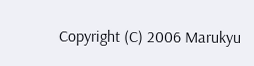Copyright (C) 2006 Marukyu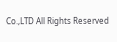Co.,LTD All Rights Reserved